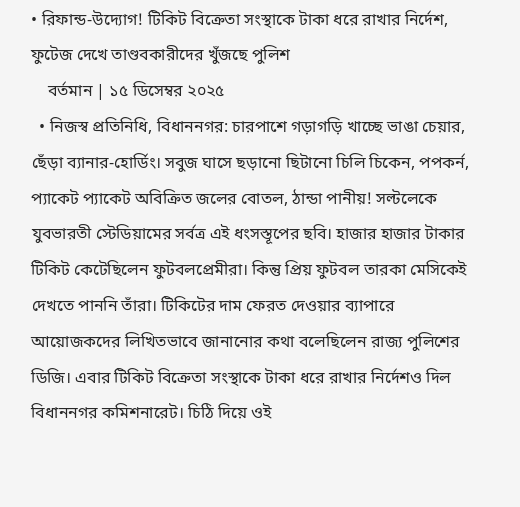• রিফান্ড-উদ্যোগ! টিকিট বিক্রেতা সংস্থাকে টাকা ধরে রাখার নির্দেশ, ফুটেজ দেখে তাণ্ডবকারীদের খুঁজছে পুলিশ
    বর্তমান | ১৫ ডিসেম্বর ২০২৫
  • নিজস্ব প্রতিনিধি, বিধাননগর: চারপাশে গড়াগড়ি খাচ্ছে ভাঙা চেয়ার, ছেঁড়া ব্যানার-হোর্ডিং। সবুজ ঘাসে ছড়ানো ছিটানো চিলি চিকেন, পপকর্ন, প্যাকেট প্যাকেট অবিক্রিত জলের বোতল, ঠান্ডা পানীয়! সল্টলেকে যুবভারতী স্টেডিয়ামের সর্বত্র এই ধংসস্তূপের ছবি। হাজার হাজার টাকার টিকিট কেটেছিলেন ফুটবলপ্রেমীরা। কিন্তু প্রিয় ফুটবল তারকা মেসিকেই দেখতে পাননি তাঁরা। টিকিটের দাম ফেরত দেওয়ার ব্যাপারে আয়োজকদের লিখিতভাবে জানানোর কথা বলেছিলেন রাজ্য পুলিশের ডিজি। এবার টিকিট বিক্রেতা সংস্থাকে টাকা ধরে রাখার নির্দেশও দিল বিধাননগর কমিশনারেট। চিঠি দিয়ে ওই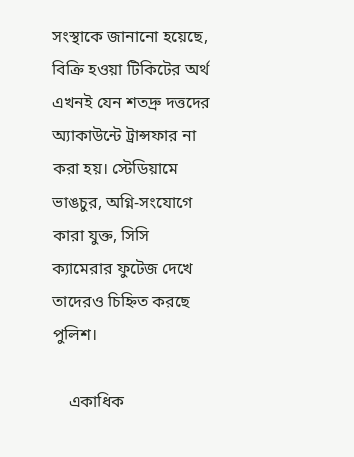সংস্থাকে জানানো হয়েছে, বিক্রি হওয়া টিকিটের অর্থ এখনই যেন শতদ্রু দত্তদের অ্যাকাউন্টে ট্রান্সফার না করা হয়। স্টেডিয়ামে ভাঙচুর, অগ্নি-সংযোগে কারা যুক্ত, সিসি ক্যামেরার ফুটেজ দেখে তাদেরও চিহ্নিত করছে পুলিশ।

    একাধিক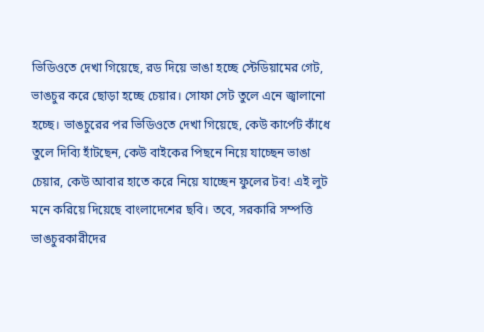ভিডিওতে দেখা গিয়েছে, রড দিয়ে ভাঙা হচ্ছে স্টেডিয়ামের গেট, ভাঙচুর করে ছোড়া হচ্ছে চেয়ার। সোফা সেট তুলে এনে জ্বালানো হচ্ছে। ভাঙচুরের পর ভিডিওতে দেখা গিয়েছে, কেউ কার্পেট কাঁধে তুলে দিব্যি হাঁটছেন, কেউ বাইকের পিছনে নিয়ে যাচ্ছেন ভাঙা চেয়ার, কেউ আবার হাতে করে নিয়ে যাচ্ছেন ফুলের টব! এই লুট মনে করিয়ে দিয়েছে বাংলাদেশের ছবি। তবে, সরকারি সম্পত্তি ভাঙচুরকারীদের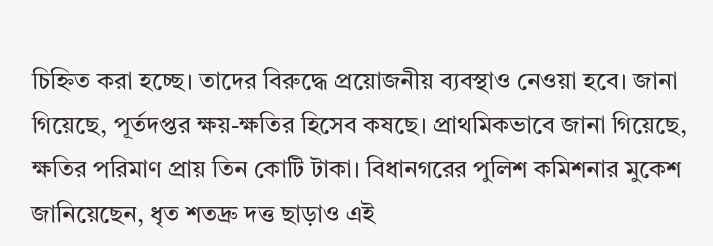চিহ্নিত করা হচ্ছে। তাদের বিরুদ্ধে প্রয়োজনীয় ব্যবস্থাও নেওয়া হবে। জানা গিয়েছে, পূর্তদপ্তর ক্ষয়-ক্ষতির হিসেব কষছে। প্রাথমিকভাবে জানা গিয়েছে, ক্ষতির পরিমাণ প্রায় তিন কোটি টাকা। বিধানগরের পুলিশ কমিশনার মুকেশ জানিয়েছেন, ধৃত শতদ্রু দত্ত ছাড়াও এই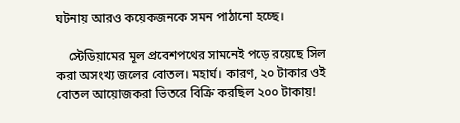ঘটনায় আরও কয়েকজনকে সমন পাঠানো হচ্ছে।

    স্টেডিয়ামের মূল প্রবেশপথের সামনেই পড়ে রয়েছে সিল করা অসংখ্য জলের বোতল। মহার্ঘ। কারণ, ২০ টাকার ওই বোতল আয়োজকরা ভিতরে বিক্রি করছিল ২০০ টাকায়!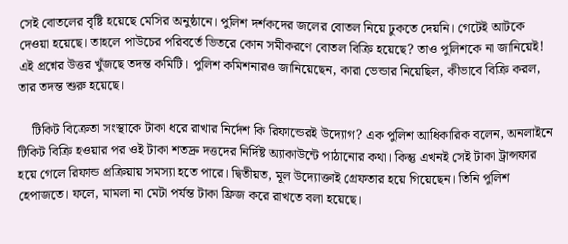সেই বোতলের বৃষ্টি হয়েছে মেসির অনুষ্ঠানে। পুলিশ দর্শকদের জলের বোতল নিয়ে ঢুকতে দেয়নি। গেটেই আটকে দেওয়া হয়েছে। তাহলে পাউচের পরিবর্তে ভিতরে কোন সমীকরণে বোতল বিক্রি হয়েছে? তাও পুলিশকে না জানিয়েই! এই প্রশ্নের উত্তর খুঁজছে তদন্ত কমিটি। পুলিশ কমিশনারও জানিয়েছেন, কারা ভেন্ডার নিয়েছিল, কীভাবে বিক্রি করল, তার তদন্ত শুরু হয়েছে।

    টিকিট বিক্রেতা সংস্থাকে টাকা ধরে রাখার নির্দেশ কি রিফান্ডেরই উদ্যোগ? এক পুলিশ আধিকারিক বলেন, অনলাইনে টিকিট বিক্রি হওয়ার পর ওই টাকা শতদ্রু দত্তদের নির্দিষ্ট অ্যাকাউন্টে পাঠানোর কথা। কিন্তু এখনই সেই টাকা ট্রান্সফার হয়ে গেলে রিফান্ড প্রক্রিয়ায় সমস্যা হতে পারে। দ্বিতীয়ত, মূল উদ্যোক্তাই গ্রেফতার হয়ে গিয়েছেন। তিনি পুলিশ হেপাজতে। ফলে, মামলা না মেটা পর্যন্ত টাকা ফ্রিজ করে রাখতে বলা হয়েছে।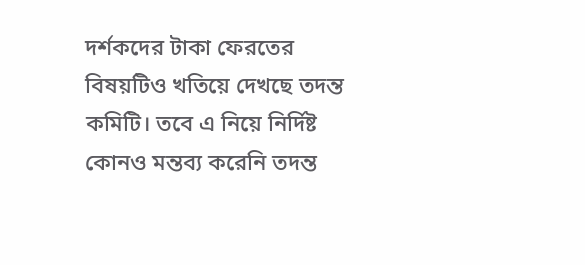দর্শকদের টাকা ফেরতের বিষয়টিও খতিয়ে দেখছে তদন্ত কমিটি। তবে এ নিয়ে নির্দিষ্ট কোনও মন্তব্য করেনি তদন্ত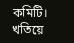কমিটি। খতিয়ে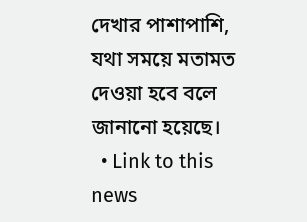দেখার পাশাপাশি, যথা সময়ে মতামত দেওয়া হবে বলে জানানো হয়েছে।
  • Link to this news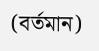(বর্তমান)